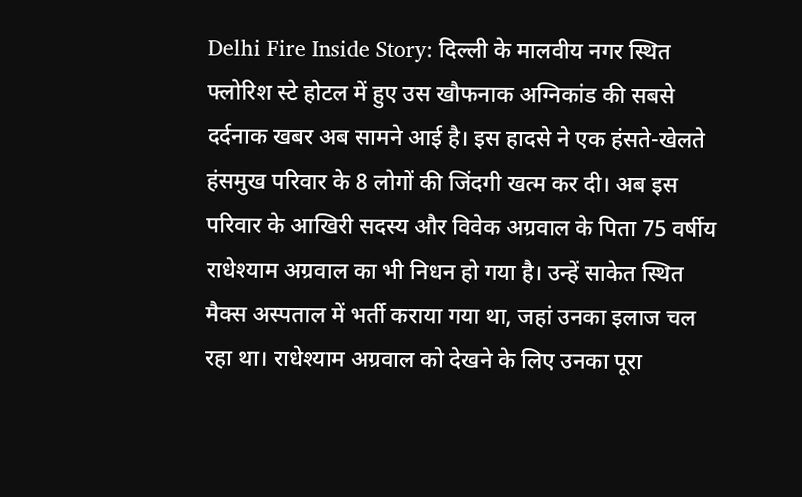Delhi Fire Inside Story: दिल्ली के मालवीय नगर स्थित फ्लोरिश स्टे होटल में हुए उस खौफनाक अग्निकांड की सबसे दर्दनाक खबर अब सामने आई है। इस हादसे ने एक हंसते-खेलते हंसमुख परिवार के 8 लोगों की जिंदगी खत्म कर दी। अब इस परिवार के आखिरी सदस्य और विवेक अग्रवाल के पिता 75 वर्षीय राधेश्याम अग्रवाल का भी निधन हो गया है। उन्हें साकेत स्थित मैक्स अस्पताल में भर्ती कराया गया था, जहां उनका इलाज चल रहा था। राधेश्याम अग्रवाल को देखने के लिए उनका पूरा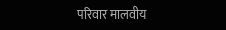परिवार मालवीय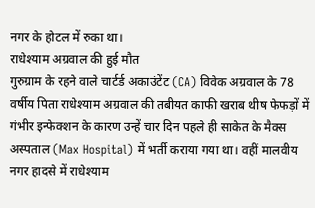नगर के होटल में रुका था।
राधेश्याम अग्रवाल की हुई मौत
गुरुग्राम के रहने वाले चार्टर्ड अकाउंटेंट (CA) विवेक अग्रवाल के 78 वर्षीय पिता राधेश्याम अग्रवाल की तबीयत काफी खराब थीष फेफड़ों में गंभीर इन्फेक्शन के कारण उन्हें चार दिन पहले ही साकेत के मैक्स अस्पताल (Max Hospital) में भर्ती कराया गया था। वहीं मालवीय नगर हादसे में राधेश्याम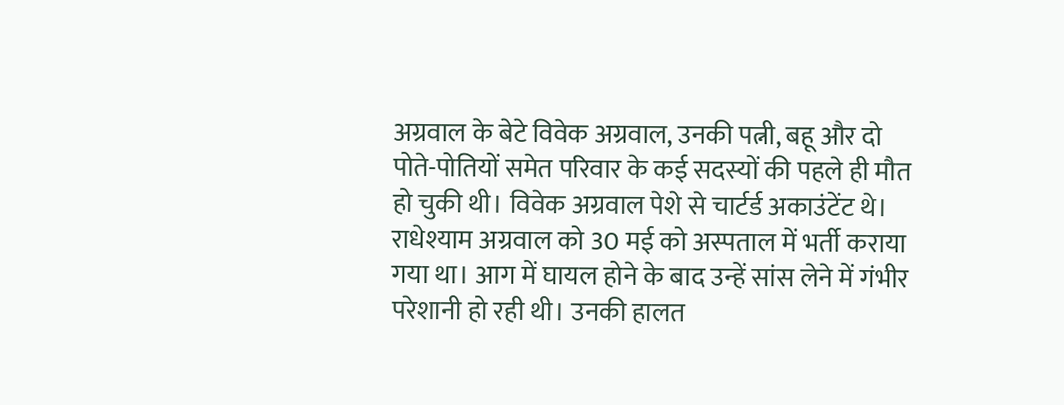अग्रवाल के बेटे विवेक अग्रवाल, उनकी पत्नी, बहू और दो पोते-पोतियों समेत परिवार के कई सदस्यों की पहले ही मौत हो चुकी थी। विवेक अग्रवाल पेशे से चार्टर्ड अकाउंटेंट थे। राधेश्याम अग्रवाल को 30 मई को अस्पताल में भर्ती कराया गया था। आग में घायल होने के बाद उन्हें सांस लेने में गंभीर परेशानी हो रही थी। उनकी हालत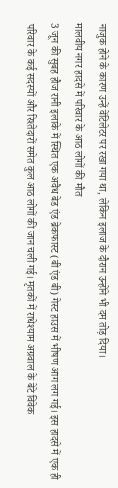नाजुक होने के कारण उन्हें वेंटिलेटर पर रखा गया था, लेकिन इलाज के दौरान उन्होंने भी दम तोड़ दिया।
मालवीय नगर हादसे में परिवार के आठ लोगों की मौत
3 जून की सुबह हौज रानी इलाके में स्थित एक अवैध बेड एंड ब्रेकफास्ट (बी एंड बी) गेस्ट हाउस में भीषण आग लग गई। इस हादसे में एक ही परिवार के कई सदस्यों और रिश्तेदारों समेत कुल आठ लोगों की जान चली गई। मृतकों में राधेश्याम अग्रवाल के बेटे विवेक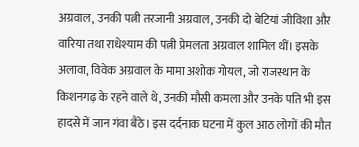अग्रवाल, उनकी पत्नी तरजानी अग्रवाल, उनकी दो बेटियां जीविशा और वारिया तथा राधेश्याम की पत्नी प्रेमलता अग्रवाल शामिल थीं। इसके अलावा, विवेक अग्रवाल के मामा अशोक गोयल, जो राजस्थान के किशनगढ़ के रहने वाले थे, उनकी मौसी कमला और उनके पति भी इस हादसे में जान गंवा बैठे। इस दर्दनाक घटना में कुल आठ लोगों की मौत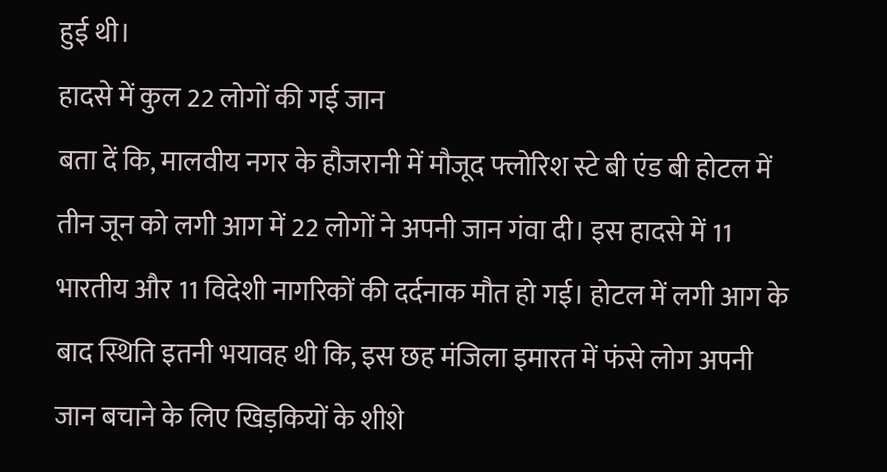हुई थी।
हादसे में कुल 22 लोगों की गई जान
बता दें कि, मालवीय नगर के हौजरानी में मौजूद फ्लोरिश स्टे बी एंड बी होटल में तीन जून को लगी आग में 22 लोगों ने अपनी जान गंवा दी। इस हादसे में 11 भारतीय और 11 विदेशी नागरिकों की दर्दनाक मौत हो गई। होटल में लगी आग के बाद स्थिति इतनी भयावह थी कि, इस छह मंजिला इमारत में फंसे लोग अपनी जान बचाने के लिए खिड़कियों के शीशे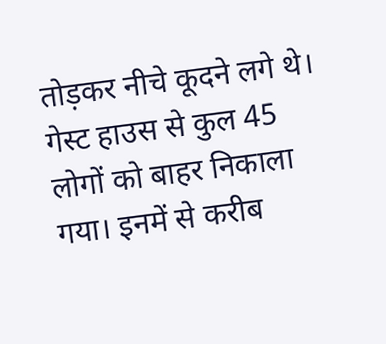तोड़कर नीचे कूदने लगे थे। गेस्ट हाउस से कुल 45 लोगों को बाहर निकाला गया। इनमें से करीब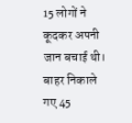15 लोगों ने कूदकर अपनी जान बचाई थी। बाहर निकाले गए 45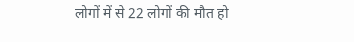लोगों में से 22 लोगों की मौत हो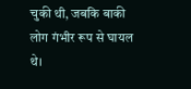चुकी थी, जबकि बाकी लोग गंभीर रूप से घायल थे।